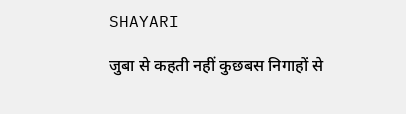SHAYARI

जुबा से कहती नहीं कुछबस निगाहों से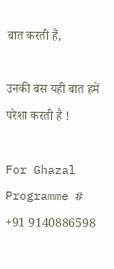बात करती हैं,

उनकी बस यही बात हमें परेशा करती है !

For Ghazal Programme # +91 9140886598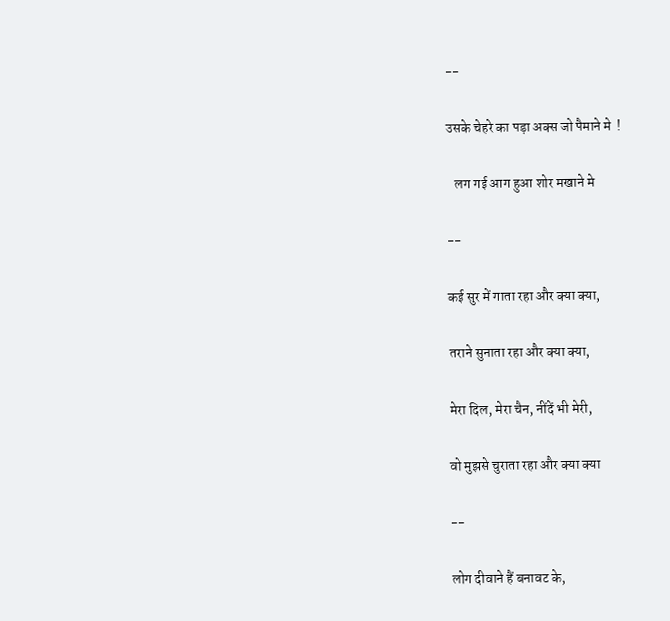--

उसके चेहरे का पड़ा अक्स जो पैमाने मे  !

   लग गई आग हुआ शोर मखाने मे

--

कई सुर में गाता रहा और क्या क्या,

तराने सुनाता रहा और क्या क्या,

मेरा दिल, मेरा चैन, नींदें भी मेरी,

वो मुझसे चुराता रहा और क्या क्या

--

लोग दीवाने हैं बनावट के,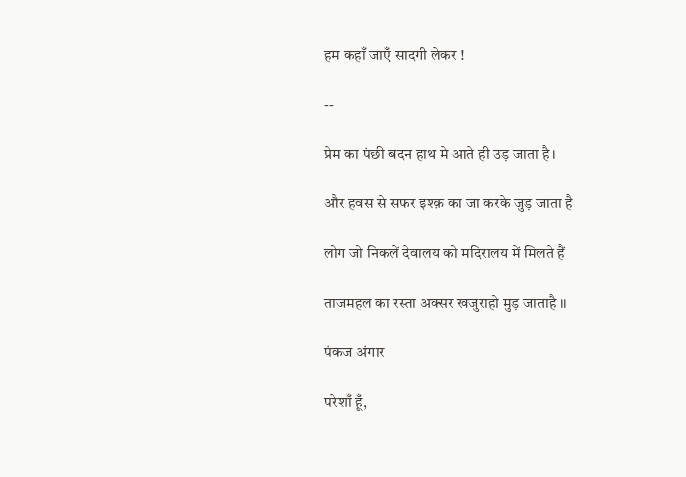हम कहाँ जाएँ सादगी लेकर !

--

प्रेम का पंछी बदन हाथ मे आते ही उड़ जाता है।

और हवस से सफर इश्क़ का जा करके जुड़ जाता है

लोग जो निकलें देवालय को मदिरालय में मिलते हैं

ताजमहल का रस्ता अक्सर खजुराहो मुड़ जाताहै ।।

पंकज अंगार

परेशाँ हूँ,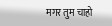मगर तुम चाहो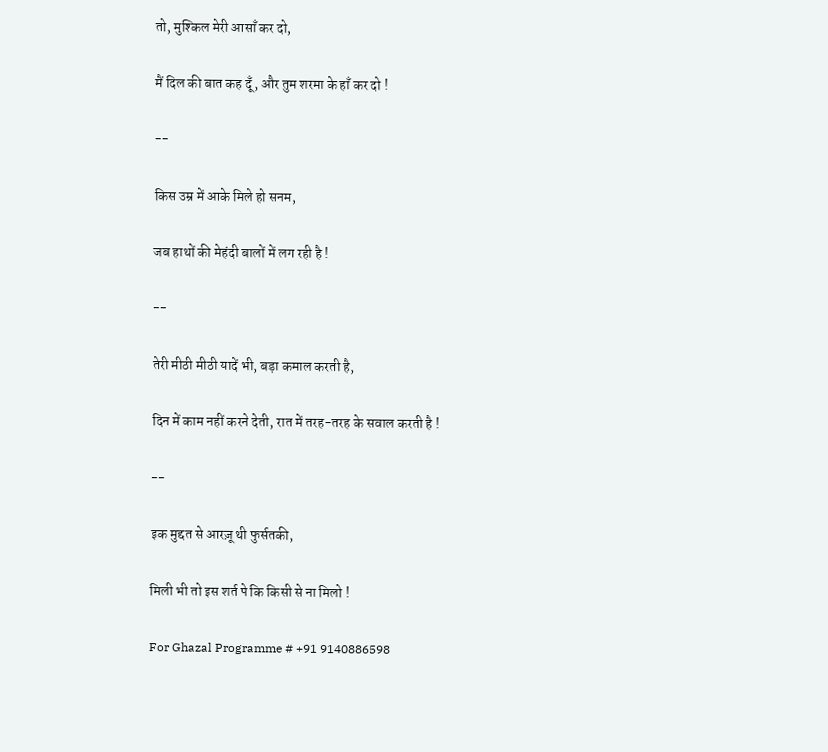तो, मुश्किल मेरी आसाँ कर दो,

मैं दिल की बात कह दूँ, और तुम शरमा के हाँ कर दो !

--

किस उम्र में आके मिले हो सनम,

जब हाथों की मेहंदी बालों में लग रही है !

--

तेरी मीठी मीठी यादें भी, बड़ा कमाल करती है,

दिन में काम नहीं करने देती, रात में तरह-तरह के सवाल करती है !

--

इक मुद्दत से आरज़ू थी फुर्सतकी,

मिली भी तो इस शर्त पे कि किसी से ना मिलो !

For Ghazal Programme # +91 9140886598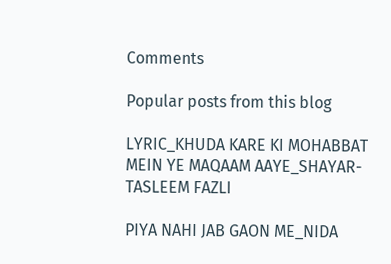Comments

Popular posts from this blog

LYRIC_KHUDA KARE KI MOHABBAT MEIN YE MAQAAM AAYE_SHAYAR-TASLEEM FAZLI

PIYA NAHI JAB GAON ME_NIDA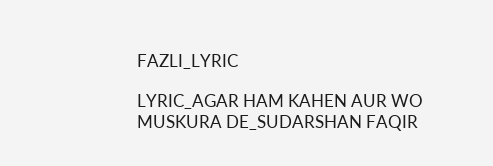FAZLI_LYRIC

LYRIC_AGAR HAM KAHEN AUR WO MUSKURA DE_SUDARSHAN FAQIR